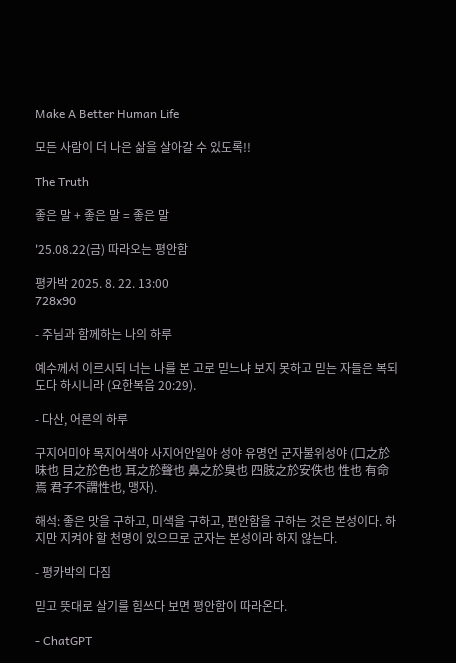Make A Better Human Life

모든 사람이 더 나은 삶을 살아갈 수 있도록!!

The Truth

좋은 말 + 좋은 말 = 좋은 말

'25.08.22(금) 따라오는 평안함

평카박 2025. 8. 22. 13:00
728x90

- 주님과 함께하는 나의 하루

예수께서 이르시되 너는 나를 본 고로 믿느냐 보지 못하고 믿는 자들은 복되도다 하시니라 (요한복음 20:29).

- 다산, 어른의 하루

구지어미야 목지어색야 사지어안일야 성야 유명언 군자불위성야 (口之於味也 目之於色也 耳之於聲也 鼻之於臭也 四肢之於安佚也 性也 有命焉 君子不謂性也, 맹자).

해석: 좋은 맛을 구하고, 미색을 구하고, 편안함을 구하는 것은 본성이다. 하지만 지켜야 할 천명이 있으므로 군자는 본성이라 하지 않는다.

- 평카박의 다짐

믿고 뜻대로 살기를 힘쓰다 보면 평안함이 따라온다.

- ChatGPT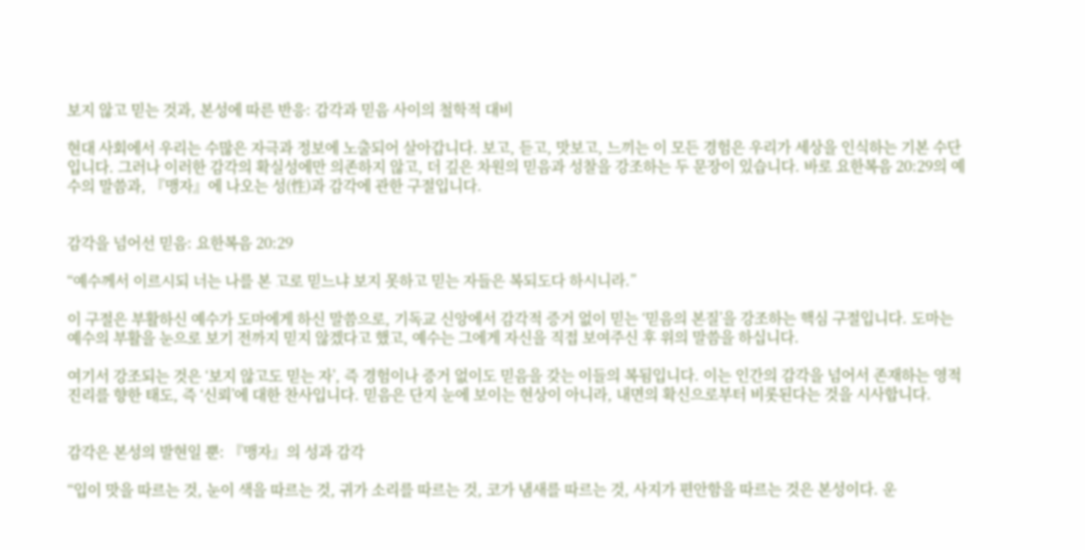보지 않고 믿는 것과, 본성에 따른 반응: 감각과 믿음 사이의 철학적 대비

현대 사회에서 우리는 수많은 자극과 정보에 노출되어 살아갑니다. 보고, 듣고, 맛보고, 느끼는 이 모든 경험은 우리가 세상을 인식하는 기본 수단입니다. 그러나 이러한 감각의 확실성에만 의존하지 않고, 더 깊은 차원의 믿음과 성찰을 강조하는 두 문장이 있습니다. 바로 요한복음 20:29의 예수의 말씀과, 『맹자』에 나오는 성(性)과 감각에 관한 구절입니다.


감각을 넘어선 믿음: 요한복음 20:29

“예수께서 이르시되 너는 나를 본 고로 믿느냐 보지 못하고 믿는 자들은 복되도다 하시니라.”

이 구절은 부활하신 예수가 도마에게 하신 말씀으로, 기독교 신앙에서 감각적 증거 없이 믿는 ‘믿음의 본질’을 강조하는 핵심 구절입니다. 도마는 예수의 부활을 눈으로 보기 전까지 믿지 않겠다고 했고, 예수는 그에게 자신을 직접 보여주신 후 위의 말씀을 하십니다.

여기서 강조되는 것은 ‘보지 않고도 믿는 자’, 즉 경험이나 증거 없이도 믿음을 갖는 이들의 복됨입니다. 이는 인간의 감각을 넘어서 존재하는 영적 진리를 향한 태도, 즉 ‘신뢰’에 대한 찬사입니다. 믿음은 단지 눈에 보이는 현상이 아니라, 내면의 확신으로부터 비롯된다는 것을 시사합니다.


감각은 본성의 발현일 뿐: 『맹자』의 성과 감각

“입이 맛을 따르는 것, 눈이 색을 따르는 것, 귀가 소리를 따르는 것, 코가 냄새를 따르는 것, 사지가 편안함을 따르는 것은 본성이다. 운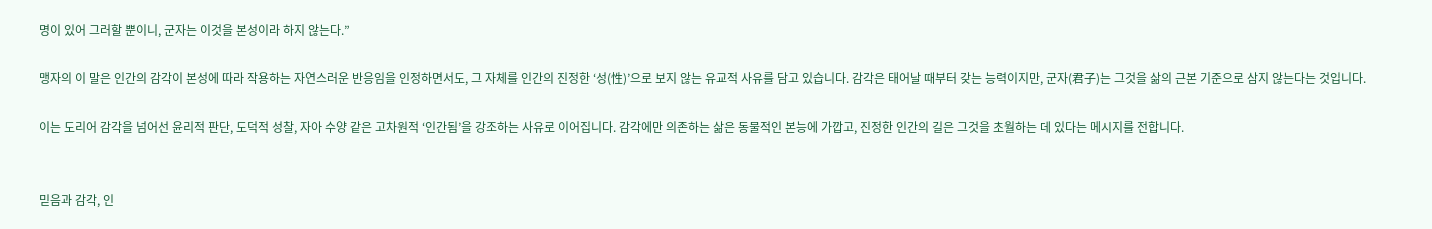명이 있어 그러할 뿐이니, 군자는 이것을 본성이라 하지 않는다.”

맹자의 이 말은 인간의 감각이 본성에 따라 작용하는 자연스러운 반응임을 인정하면서도, 그 자체를 인간의 진정한 ‘성(性)’으로 보지 않는 유교적 사유를 담고 있습니다. 감각은 태어날 때부터 갖는 능력이지만, 군자(君子)는 그것을 삶의 근본 기준으로 삼지 않는다는 것입니다.

이는 도리어 감각을 넘어선 윤리적 판단, 도덕적 성찰, 자아 수양 같은 고차원적 ‘인간됨’을 강조하는 사유로 이어집니다. 감각에만 의존하는 삶은 동물적인 본능에 가깝고, 진정한 인간의 길은 그것을 초월하는 데 있다는 메시지를 전합니다.


믿음과 감각, 인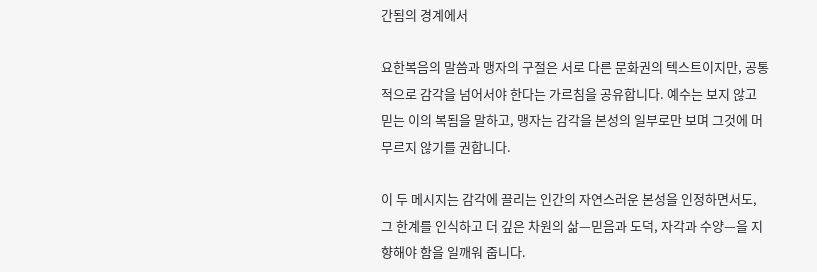간됨의 경계에서

요한복음의 말씀과 맹자의 구절은 서로 다른 문화권의 텍스트이지만, 공통적으로 감각을 넘어서야 한다는 가르침을 공유합니다. 예수는 보지 않고 믿는 이의 복됨을 말하고, 맹자는 감각을 본성의 일부로만 보며 그것에 머무르지 않기를 권합니다.

이 두 메시지는 감각에 끌리는 인간의 자연스러운 본성을 인정하면서도, 그 한계를 인식하고 더 깊은 차원의 삶—믿음과 도덕, 자각과 수양—을 지향해야 함을 일깨워 줍니다.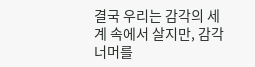결국 우리는 감각의 세계 속에서 살지만, 감각 너머를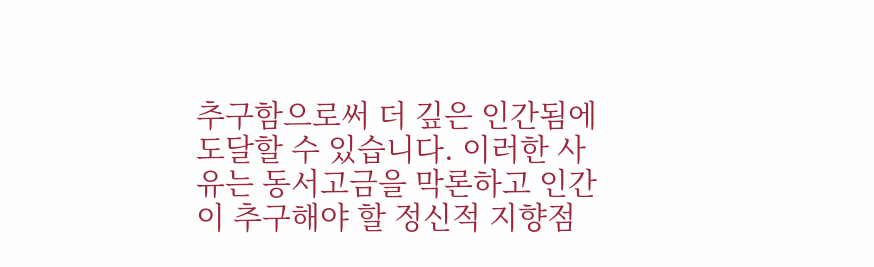추구함으로써 더 깊은 인간됨에 도달할 수 있습니다. 이러한 사유는 동서고금을 막론하고 인간이 추구해야 할 정신적 지향점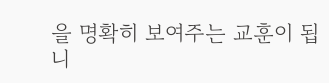을 명확히 보여주는 교훈이 됩니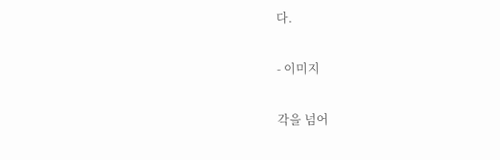다.

- 이미지

각을 넘어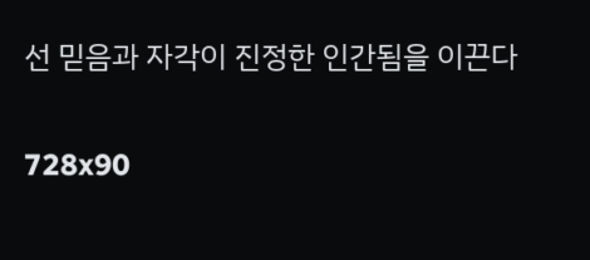선 믿음과 자각이 진정한 인간됨을 이끈다

728x90